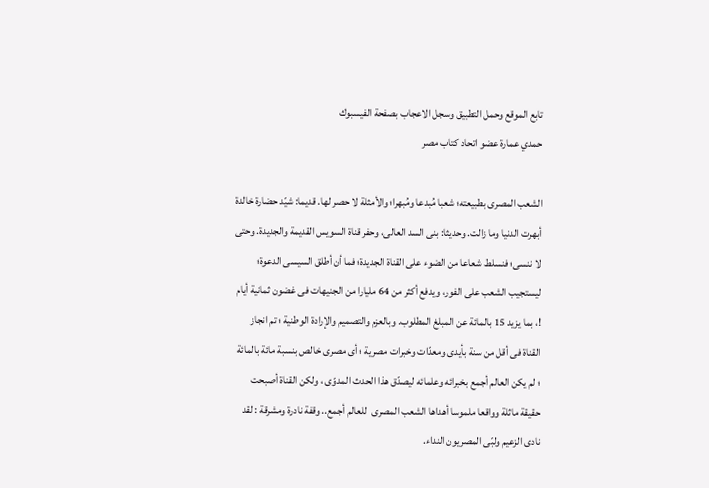تابع الموقع وحمل التطبيق وسجل الاعجاب بصفحة الفيسبوك
حمدي عمارة عضو اتحاد كتاب مصر

الشعب المصرى بطبيعته؛ شعبا مُبدعا ومُبهرا؛ والأمثلة لا حصر لها. قديما: شيّد حضارة خالدة أبهرت الدنيا وما زالت. وحديثا: بنى السد العالى، وحفر قناة السويس القديمة والجديدة. وحتى لا ننسى؛ فنسلط شعاعا من الضوء على القناة الجديدة؛ فما أن أطلق السيسى الدعوة؛ ليستجيب الشعب على الفور، ويدفع أكثر من 64 مليارا من الجنيهات فى غضون ثمانية أيام !، بما يزيد 15 بالمائة عن المبلغ المطلوب. وبالعزم والتصميم والإرادة الوطنية ؛ تم انجاز القناة فى أقل من سنة بأيدى ومعدّات وخبرات مصرية ؛ أى مصرى خالص بنسبة مائة بالمائة ؛ لم يكن العالم أجمع بخبرائه وعلمائه ليصدّق هذا الحدث المدوّى ، ولكن القناة أصبحت حقيقة ماثلة وواقعا ملموسا أهداها الشعب المصرى  للعالم أجمع.. وقفة نادرة ومشرقة : لقد نادى الزعيم ولبّى المصريون النداء.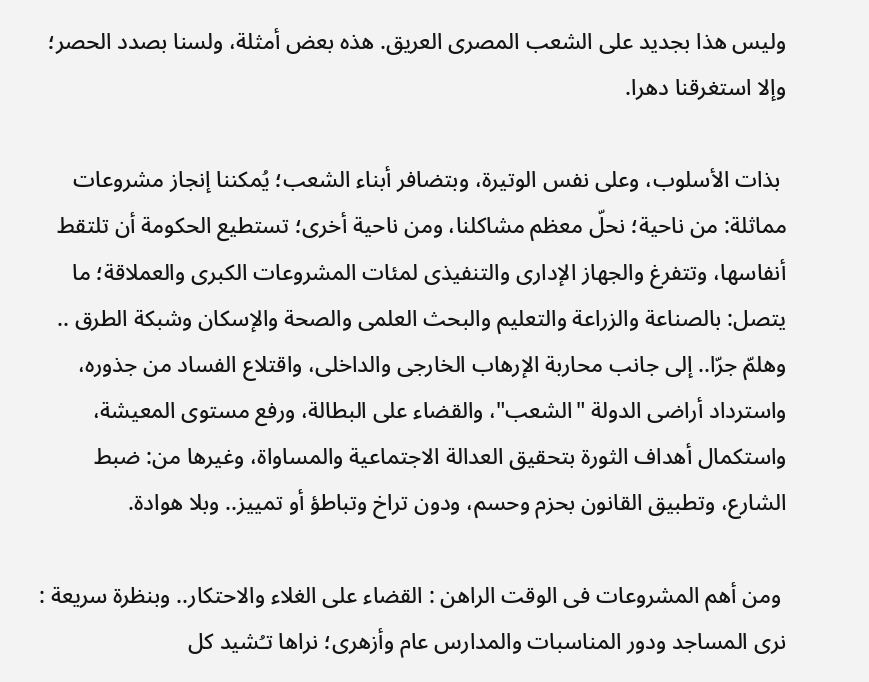وليس هذا بجديد على الشعب المصرى العريق. هذه بعض أمثلة، ولسنا بصدد الحصر؛ وإلا استغرقنا دهرا.

 بذات الأسلوب، وعلى نفس الوتيرة، وبتضافر أبناء الشعب؛ يُمكننا إنجاز مشروعات مماثلة: من ناحية؛ نحلّ معظم مشاكلنا، ومن ناحية أخرى؛ تستطيع الحكومة أن تلتقط أنفاسها، وتتفرغ والجهاز الإدارى والتنفيذى لمئات المشروعات الكبرى والعملاقة؛ ما يتصل: بالصناعة والزراعة والتعليم والبحث العلمى والصحة والإسكان وشبكة الطرق .. وهلمّ جرّا.. إلى جانب محاربة الإرهاب الخارجى والداخلى، واقتلاع الفساد من جذوره، واسترداد أراضى الدولة "الشعب"، والقضاء على البطالة، ورفع مستوى المعيشة، واستكمال أهداف الثورة بتحقيق العدالة الاجتماعية والمساواة، وغيرها من: ضبط الشارع، وتطبيق القانون بحزم وحسم، ودون تراخ وتباطؤ أو تمييز.. وبلا هوادة.

 ومن أهم المشروعات فى الوقت الراهن : القضاء على الغلاء والاحتكار.. وبنظرة سريعة : نرى المساجد ودور المناسبات والمدارس عام وأزهرى؛ نراها تـُشيد كل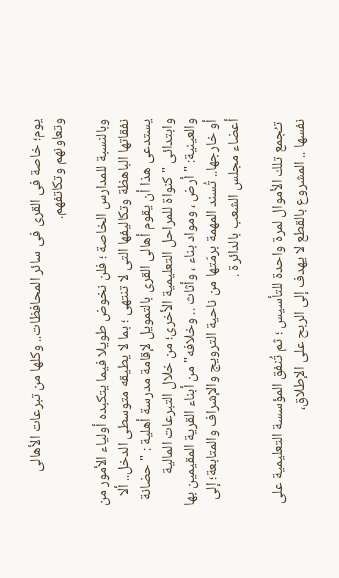يوم؛ خاصة فى القرى فى سائر المحافظات.. وكلها من تبرعات الأهالى وتعاونهم وتكاتفهم.

وبالنسبة للمدارس الخاصة ؛ فلن نخوض طويلا فيما يتكبده أولياء الأمور من نفقاتها الباهظة وتكاليفها التى لا تنتهى ؛ بما لا يطيقه متوسطى الدخل.. ألا يستدعى هذا أن يقوم أهالى القرى بالتمويل لإقامة مدرسة أهلية : " حضانة وابتدائى " كنواة للمراحل التعليمية الأخرى؛ من خلال التبرعات المالية والعينية: " أرض ، ومواد بناء ، وأثاث .. وخلافه" من أبناء القرية المقيمين بها أو خارجها.. تُسند المهمة برمّتها من ناحية الترويج والإشراف والمتابعة؛ إلى أعضاء مجلس الشعب بالدائرة .

 تـُجمع تلك الأموال لمرة واحدة للتأسيس ؛ ثم تُنفق المؤسسة التعليمية على نفسها .. المشروع بالقطع لا يهدف إلى الربح على الإطلاق،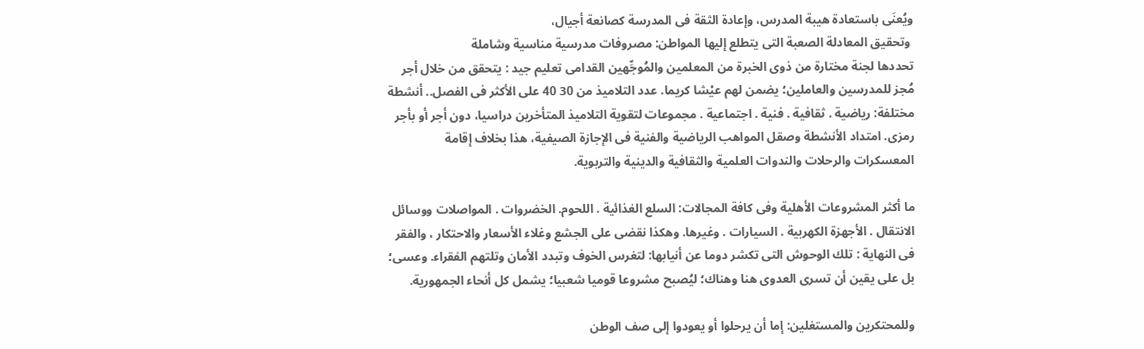ويُعنَى باستعادة هيبة المدرس، وإعادة الثقة فى المدرسة كصانعة أجيال،
 وتحقيق المعادلة الصعبة التى يتطلع إليها المواطن: مصروفات مدرسية مناسية وشاملة
تحددها لجنة مختارة من ذوى الخبرة من المعلمين والمُوجِّهين القدامى تعليم جيد : يتحقق من خلال أجر مُجز للمدرسين والعاملين؛ يضمن لهم عيْشا كريما. عدد التلاميذ من 30 40 على الأكثر فى الفصل.. أنشطة مختلفة: رياضية . ثقافية . فنية . اجتماعية . مجموعات لتقوية التلاميذ المتأخرين دراسيا، دون أجر أو بأجر رمزى. امتداد الأنشطة وصقل المواهب الرياضية والفنية فى الإجازة الصيفية، هذا بخلاف إقامة المعسكرات والرحلات والندوات العلمية والثقافية والدينية والتربوية.

ما أكثر المشروعات الأهلية وفى كافة المجالات: السلع الغذائية . اللحوم. الخضروات . المواصلات ووسائل الانتقال . الأجهزة الكهربية . السيارات . وغيرها. وهكذا نقضى على الجشع وغلاء الأسعار والاحتكار ، والفقر فى النهاية : تلك الوحوش التى تكشر دوما عن أنيابها: لتغرس الخوف وتبدد الأمان وتلتهم الفقراء. وعسى؛ بل على يقين أن تسرى العدوى هنا وهناك؛ ليُصبح مشروعا قوميا شعبيا؛ يشمل كل أنحاء الجمهورية.

وللمحتكرين والمستغلين: إما أن يرحلوا أو يعودوا إلى صف الوطن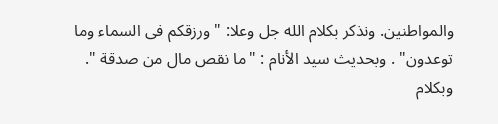والمواطنين. ونذكر بكلام الله جل وعلا: "ورزقكم فى السماء وما توعدون" . وبحديث سيد الأنام : "ما نقص مال من صدقة ". وبكلام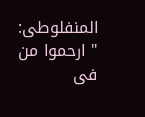المنفلوطى:
" ارحموا من فى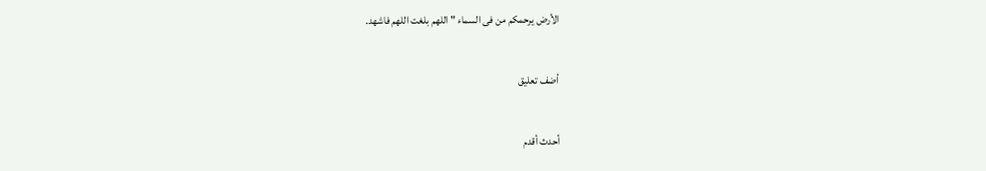الأرض يرحمكم من فى السماء " اللهم بلغت اللهم فاشهد.

أضف تعليق

أحدث أقدم